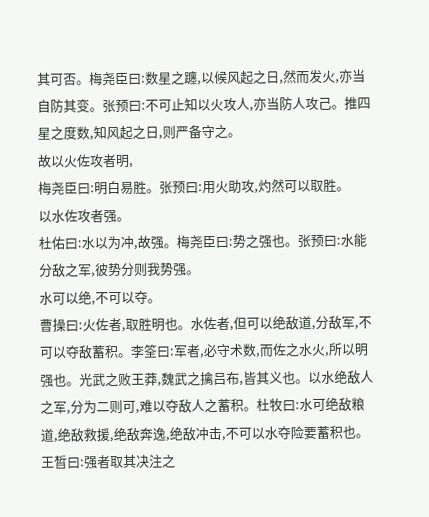其可否。梅尧臣曰:数星之躔,以候风起之日,然而发火,亦当自防其变。张预曰:不可止知以火攻人,亦当防人攻己。推四星之度数,知风起之日,则严备守之。
故以火佐攻者明,
梅尧臣曰:明白易胜。张预曰:用火助攻,灼然可以取胜。
以水佐攻者强。
杜佑曰:水以为冲,故强。梅尧臣曰:势之强也。张预曰:水能分敌之军,彼势分则我势强。
水可以绝,不可以夺。
曹操曰:火佐者,取胜明也。水佐者,但可以绝敌道,分敌军,不可以夺敌蓄积。李筌曰:军者,必守术数,而佐之水火,所以明强也。光武之败王莽,魏武之擒吕布,皆其义也。以水绝敌人之军,分为二则可,难以夺敌人之蓄积。杜牧曰:水可绝敌粮道,绝敌救援,绝敌奔逸,绝敌冲击,不可以水夺险要蓄积也。王晳曰:强者取其决注之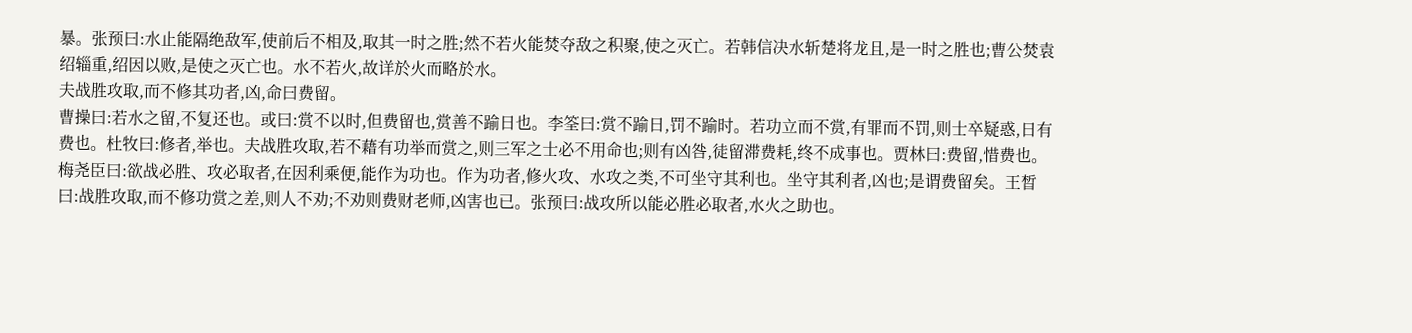暴。张预曰:水止能隔绝敌军,使前后不相及,取其一时之胜;然不若火能焚夺敌之积聚,使之灭亡。若韩信决水斩楚将龙且,是一时之胜也;曹公焚袁绍辎重,绍因以败,是使之灭亡也。水不若火,故详於火而略於水。
夫战胜攻取,而不修其功者,凶,命曰费留。
曹操曰:若水之留,不复还也。或曰:赏不以时,但费留也,赏善不踰日也。李筌曰:赏不踰日,罚不踰时。若功立而不赏,有罪而不罚,则士卒疑惑,日有费也。杜牧曰:修者,举也。夫战胜攻取,若不藉有功举而赏之,则三军之士必不用命也;则有凶咎,徒留滞费耗,终不成事也。贾林曰:费留,惜费也。梅尧臣曰:欲战必胜、攻必取者,在因利乘便,能作为功也。作为功者,修火攻、水攻之类,不可坐守其利也。坐守其利者,凶也;是谓费留矣。王晳曰:战胜攻取,而不修功赏之差,则人不劝;不劝则费财老师,凶害也已。张预曰:战攻所以能必胜必取者,水火之助也。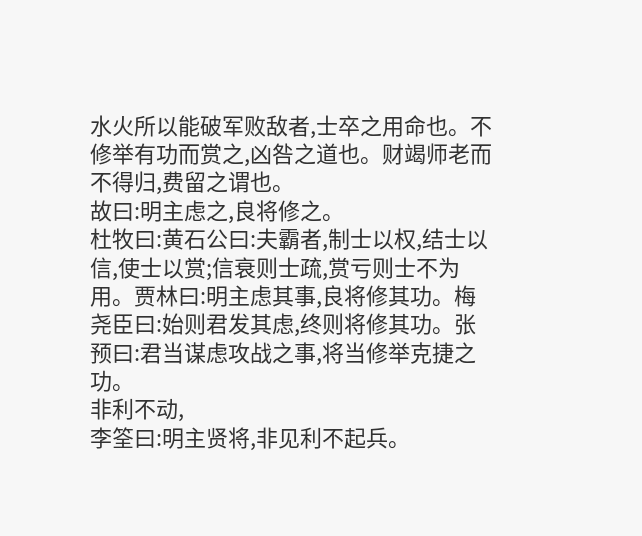水火所以能破军败敌者,士卒之用命也。不修举有功而赏之,凶咎之道也。财竭师老而不得归,费留之谓也。
故曰:明主虑之,良将修之。
杜牧曰:黄石公曰:夫霸者,制士以权,结士以信,使士以赏;信衰则士疏,赏亏则士不为用。贾林曰:明主虑其事,良将修其功。梅尧臣曰:始则君发其虑,终则将修其功。张预曰:君当谋虑攻战之事,将当修举克捷之功。
非利不动,
李筌曰:明主贤将,非见利不起兵。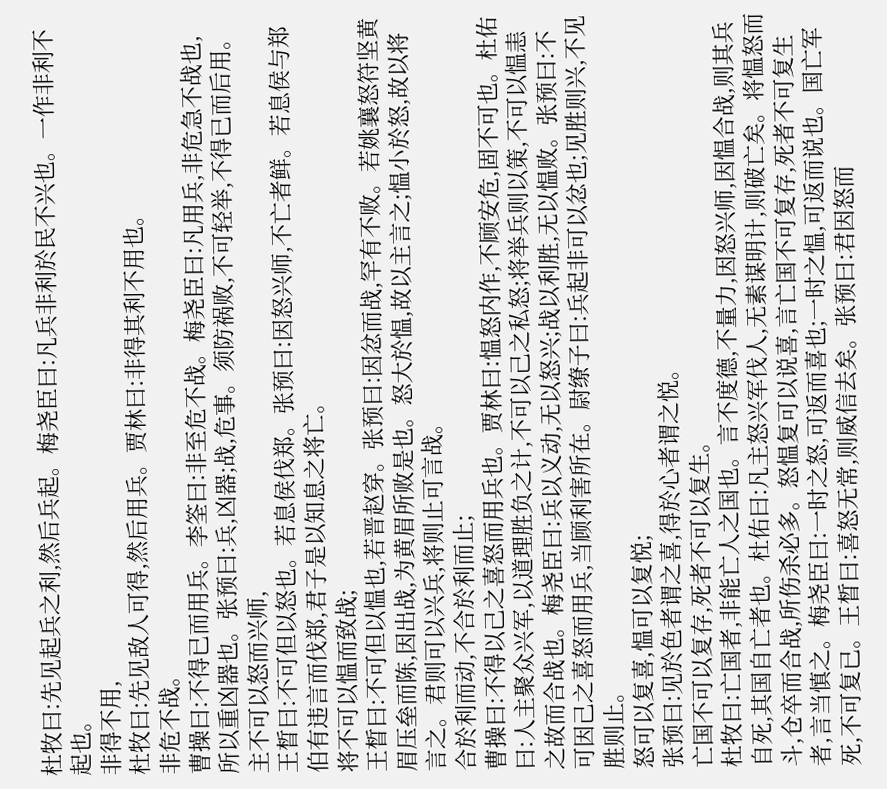杜牧曰:先见起兵之利,然后兵起。梅尧臣曰:凡兵非利於民不兴也。一作非利不起也。
非得不用,
杜牧曰:先见敌人可得,然后用兵。贾林曰:非得其利不用也。
非危不战。
曹操曰:不得已而用兵。李筌曰:非至危不战。梅尧臣曰:凡用兵,非危急不战也,所以重凶器也。张预曰:兵,凶器;战,危事。须防祸败,不可轻举,不得已而后用。
主不可以怒而兴师,
王晳曰:不可但以怒也。若息侯伐郑。张预曰:因怒兴师,不亡者鲜。若息侯与郑伯有违言而伐郑,君子是以知息之将亡。
将不可以愠而致战;
王晳曰:不可但以愠也,若晋赵穿。张预曰:因忿而战,罕有不败。若姚襄怒符坚黄眉压垒而陈,因出战,为黄眉所败是也。怒大於愠,故以主言之;愠小於怒,故以将言之。君则可以兴兵,将则止可言战。
合於利而动,不合於利而止;
曹操曰:不得以己之喜怒而用兵也。贾林曰:愠怒内作,不顾安危,固不可也。杜佑曰:人主聚众兴军,以道理胜负之计,不可以己之私怒;将举兵则以策,不可以愠恚之故而合战也。梅尧臣曰:兵以义动,无以怒兴;战以利胜,无以愠败。张预曰:不可因己之喜怒而用兵,当顾利害所在。尉缭子曰:兵起非可以忿也;见胜则兴,不见胜则止。
怒可以复喜,愠可以复悦;
张预曰:见於色者谓之喜,得於心者谓之悦。
亡国不可以复存,死者不可以复生。
杜牧曰:亡国者,非能亡人之国也。言不度德,不量力,因怒兴师,因愠合战,则其兵自死,其国自亡者也。杜佑曰:凡主怒兴军伐人,无素谋明计,则破亡矣。将愠怒而斗,仓卒而合战,所伤杀必多。怒愠复可以说喜,言亡国不可复存,死者不可复生者,言当慎之。梅尧臣曰:一时之怒,可返而喜也;一时之愠,可返而说也。国亡军死,不可复已。王晳曰:喜怒无常,则威信去矣。张预曰:君因怒而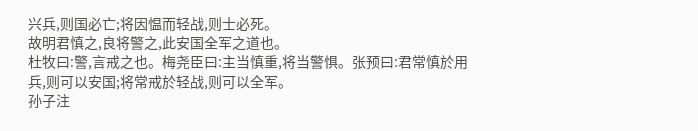兴兵,则国必亡;将因愠而轻战,则士必死。
故明君慎之,良将警之,此安国全军之道也。
杜牧曰:警,言戒之也。梅尧臣曰:主当慎重,将当警惧。张预曰:君常慎於用兵,则可以安国;将常戒於轻战,则可以全军。
孙子注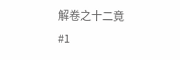解卷之十二竟
#1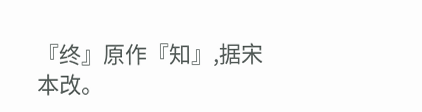『终』原作『知』,据宋本改。